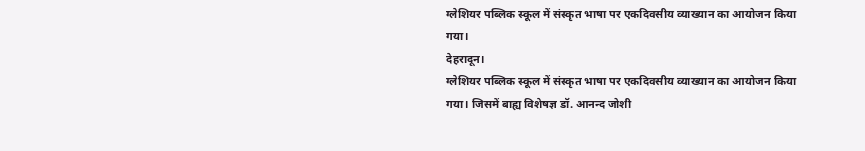ग्लेशियर पब्लिक स्कूल में संस्कृत भाषा पर एकदिवसीय व्याख्यान का आयोजन किया गया।
देहरादून।
ग्लेशियर पब्लिक स्कूल में संस्कृत भाषा पर एकदिवसीय व्याख्यान का आयोजन किया गया। जिसमें बाह्य विशेषज्ञ डॉ. आनन्द जोशी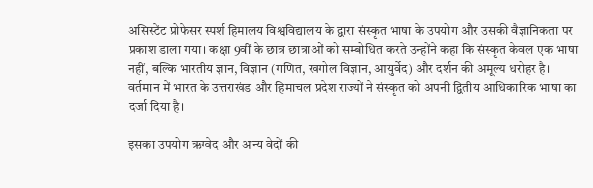असिस्टेंट प्रोफेसर स्पर्श हिमालय विश्वविद्यालय के द्वारा संस्कृत भाषा के उपयोग और उसकी वैज्ञानिकता पर प्रकाश डाला गया। कक्षा 9वीं के छात्र छात्राओं को सम्बोधित करते उन्होंने कहा कि संस्कृत केवल एक भाषा नहीं, बल्कि भारतीय ज्ञान, विज्ञान (गणित, खगोल विज्ञान, आयुर्वेद) और दर्शन की अमूल्य धरोहर है। वर्तमान में भारत के उत्तराखंड और हिमाचल प्रदेश राज्यों ने संस्कृत को अपनी द्वितीय आधिकारिक भाषा का दर्जा दिया है।

इसका उपयोग ऋग्वेद और अन्य वेदों की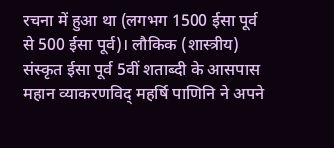रचना में हुआ था (लगभग 1500 ईसा पूर्व से 500 ईसा पूर्व)। लौकिक (शास्त्रीय) संस्कृत ईसा पूर्व 5वीं शताब्दी के आसपास महान व्याकरणविद् महर्षि पाणिनि ने अपने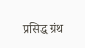प्रसिद्ध ग्रंथ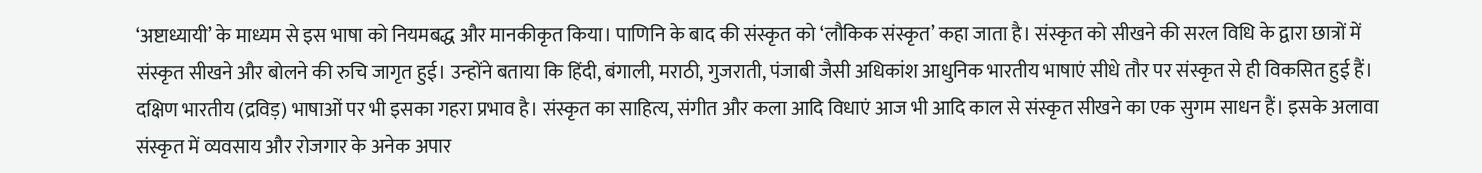‘अष्टाध्यायी’ के माध्यम से इस भाषा को नियमबद्ध और मानकीकृत किया। पाणिनि के बाद की संस्कृत को ‘लौकिक संस्कृत’ कहा जाता है। संस्कृत को सीखने की सरल विधि के द्वारा छात्रों में संस्कृत सीखने और बोलने की रुचि जागृत हुई। उन्होंने बताया कि हिंदी, बंगाली, मराठी, गुजराती, पंजाबी जैसी अधिकांश आधुनिक भारतीय भाषाएं सीधे तौर पर संस्कृत से ही विकसित हुई हैं। दक्षिण भारतीय (द्रविड़) भाषाओं पर भी इसका गहरा प्रभाव है। संस्कृत का साहित्य, संगीत और कला आदि विधाएं आज भी आदि काल से संस्कृत सीखने का एक सुगम साधन हैं। इसके अलावा संस्कृत में व्यवसाय और रोजगार के अनेक अपार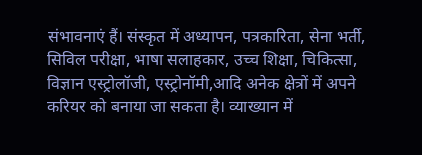संभावनाएं हैं। संस्कृत में अध्यापन, पत्रकारिता, सेना भर्ती, सिविल परीक्षा, भाषा सलाहकार, उच्च शिक्षा, चिकित्सा, विज्ञान एस्ट्रोलॉजी, एस्ट्रोनॉमी,आदि अनेक क्षेत्रों में अपने करियर को बनाया जा सकता है। व्याख्यान में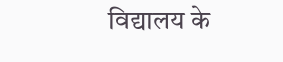विद्यालय के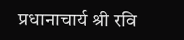प्रधानाचार्य श्री रवि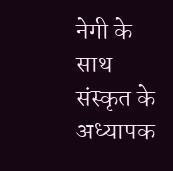नेगी के साथ संस्कृत के अध्यापक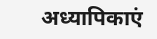अध्यापिकाएं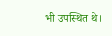भी उपस्थित थे।